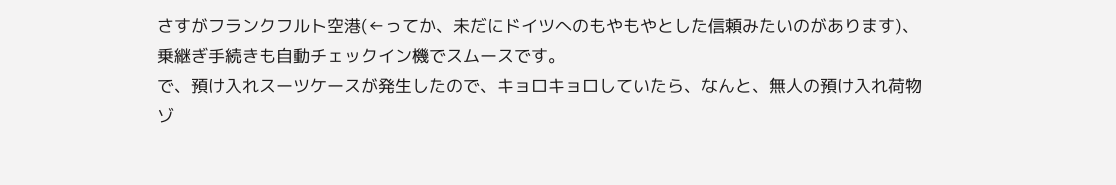さすがフランクフルト空港(←ってか、未だにドイツへのもやもやとした信頼みたいのがあります)、乗継ぎ手続きも自動チェックイン機でスムースです。
で、預け入れスーツケースが発生したので、キョロキョロしていたら、なんと、無人の預け入れ荷物ゾ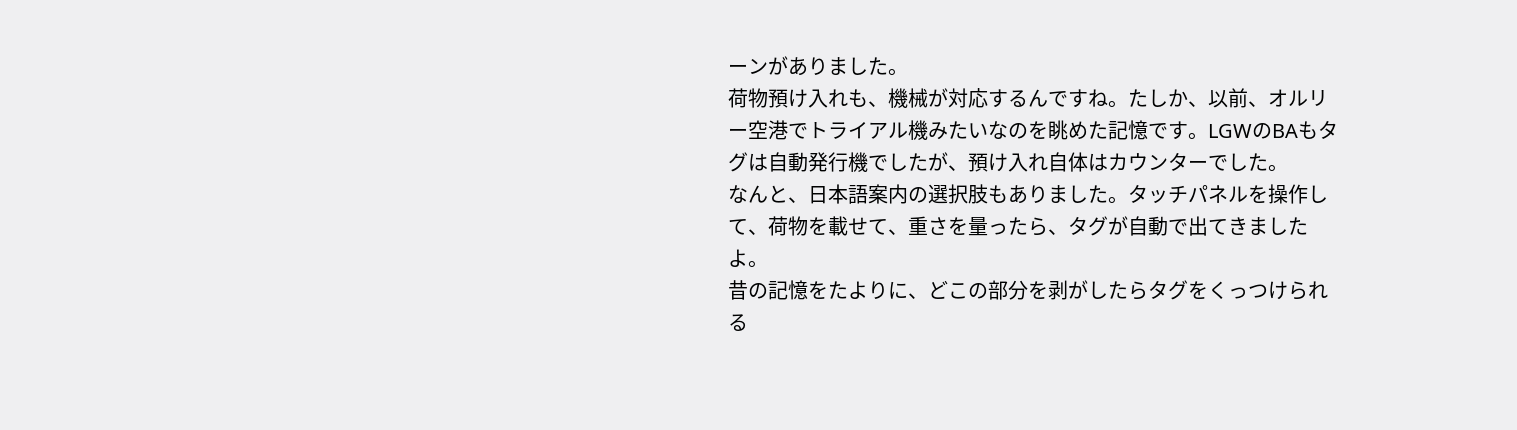ーンがありました。
荷物預け入れも、機械が対応するんですね。たしか、以前、オルリー空港でトライアル機みたいなのを眺めた記憶です。LGWのBAもタグは自動発行機でしたが、預け入れ自体はカウンターでした。
なんと、日本語案内の選択肢もありました。タッチパネルを操作して、荷物を載せて、重さを量ったら、タグが自動で出てきましたよ。
昔の記憶をたよりに、どこの部分を剥がしたらタグをくっつけられる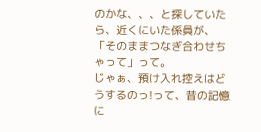のかな、、、と探していたら、近くにいた係員が、「そのままつなぎ合わせちゃって」って。
じゃぁ、預け入れ控えはどうするのっ!って、昔の記憶に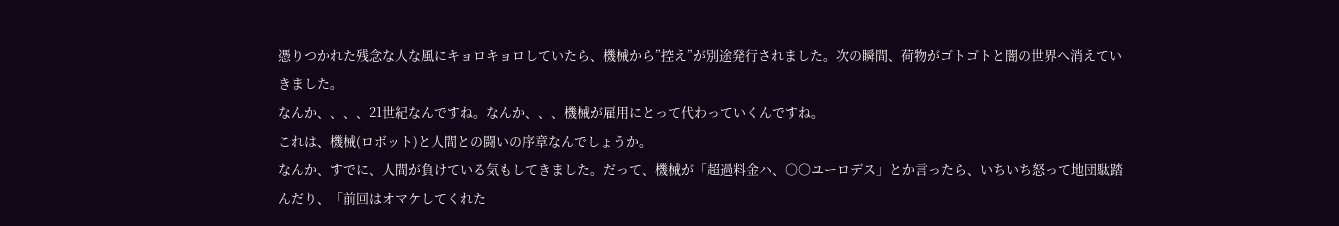憑りつかれた残念な人な風にキョロキョロしていたら、機械から”控え”が別途発行されました。次の瞬間、荷物がゴトゴトと闇の世界へ消えていきました。
なんか、、、、21世紀なんですね。なんか、、、機械が雇用にとって代わっていくんですね。
これは、機械(ロボット)と人間との闘いの序章なんでしょうか。
なんか、すでに、人間が負けている気もしてきました。だって、機械が「超過料金ハ、〇〇ユーロデス」とか言ったら、いちいち怒って地団駄踏んだり、「前回はオマケしてくれた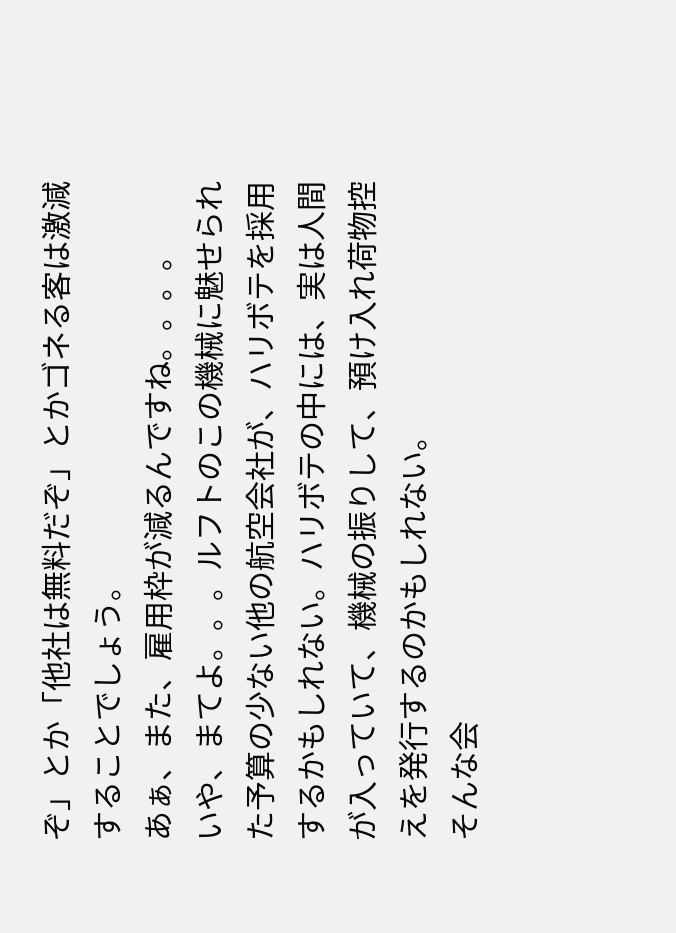ぞ」とか「他社は無料だぞ」とかゴネる客は激減することでしょう。
あぁ、また、雇用枠が減るんですね。。。。
いや、まてよ。。。ルフトのこの機械に魅せられた予算の少ない他の航空会社が、ハリボテを採用するかもしれない。ハリボテの中には、実は人間が入っていて、機械の振りして、預け入れ荷物控えを発行するのかもしれない。
そんな会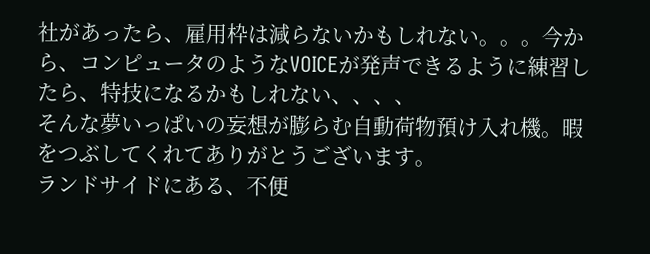社があったら、雇用枠は減らないかもしれない。。。今から、コンピュータのようなVOICEが発声できるように練習したら、特技になるかもしれない、、、、
そんな夢いっぱいの妄想が膨らむ自動荷物預け入れ機。暇をつぶしてくれてありがとうございます。
ランドサイドにある、不便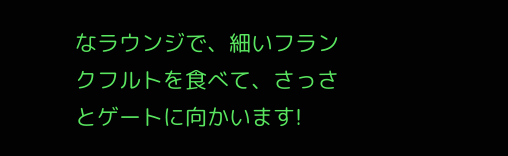なラウンジで、細いフランクフルトを食べて、さっさとゲートに向かいます!